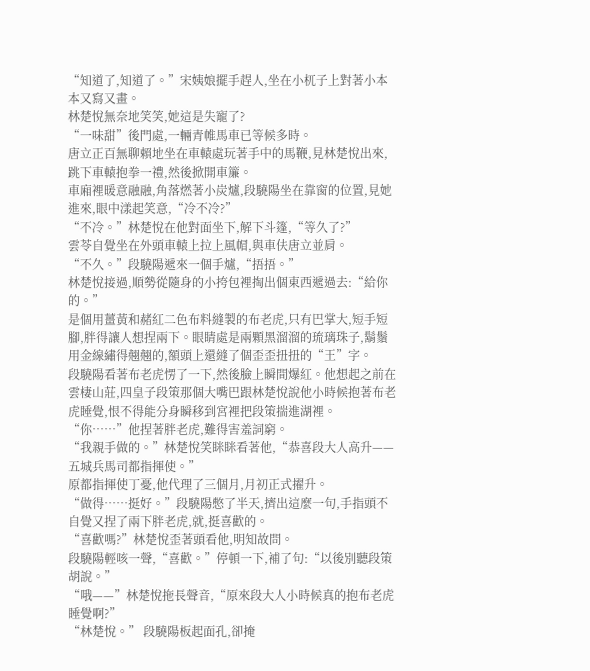“知道了,知道了。”宋姨娘擺手趕人,坐在小杌子上對著小本本又寫又畫。
林楚悅無奈地笑笑,她這是失寵了?
“一味甜”後門處,一輛青帷馬車已等候多時。
唐立正百無聊賴地坐在車轅處玩著手中的馬鞭,見林楚悅出來,跳下車轅抱拳一禮,然後掀開車簾。
車廂裡暖意融融,角落燃著小炭爐,段驍陽坐在靠窗的位置,見她進來,眼中漾起笑意,“冷不冷?”
“不冷。”林楚悅在他對面坐下,解下斗篷,“等久了?”
雲苓自覺坐在外頭車轅上拉上風帽,與車伕唐立並肩。
“不久。”段驍陽遞來一個手爐,“捂捂。”
林楚悅接過,順勢從隨身的小挎包裡掏出個東西遞過去:“給你的。”
是個用薑黃和赭紅二色布料縫製的布老虎,只有巴掌大,短手短腳,胖得讓人想捏兩下。眼睛處是兩顆黑溜溜的琉璃珠子,鬍鬚用金線繡得翹翹的,額頭上還縫了個歪歪扭扭的“王”字。
段驍陽看著布老虎愣了一下,然後臉上瞬間爆紅。他想起之前在雲棲山莊,四皇子段策那個大嘴巴跟林楚悅說他小時候抱著布老虎睡覺,恨不得能分身瞬移到宮裡把段策揣進湖裡。
“你……”他捏著胖老虎,難得害羞詞窮。
“我親手做的。”林楚悅笑眯眯看著他,“恭喜段大人高升——五城兵馬司都指揮使。”
原都指揮使丁憂,他代理了三個月,月初正式擢升。
“做得……挺好。”段驍陽憋了半天,擠出這麼一句,手指頭不自覺又捏了兩下胖老虎,就,挺喜歡的。
“喜歡嗎?”林楚悅歪著頭看他,明知故問。
段驍陽輕咳一聲,“喜歡。”停頓一下,補了句:“以後別聽段策胡說。”
“哦——”林楚悅拖長聲音,“原來段大人小時候真的抱布老虎睡覺啊?”
“林楚悅。” 段驍陽板起面孔,卻掩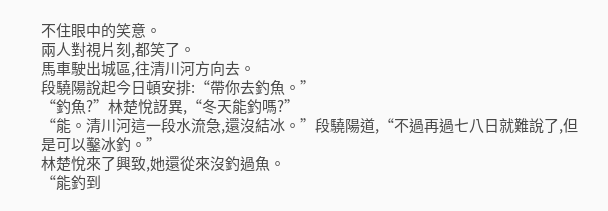不住眼中的笑意。
兩人對視片刻,都笑了。
馬車駛出城區,往清川河方向去。
段驍陽說起今日頓安排:“帶你去釣魚。”
“釣魚?”林楚悅訝異,“冬天能釣嗎?”
“能。清川河這一段水流急,還沒結冰。”段驍陽道,“不過再過七八日就難說了,但是可以鑿冰釣。”
林楚悅來了興致,她還從來沒釣過魚。
“能釣到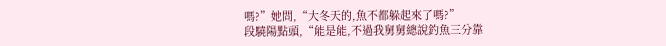嗎?”她問,“大冬天的,魚不都躲起來了嗎?”
段驍陽點頭,“能是能,不過我舅舅總說釣魚三分靠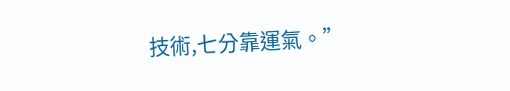技術,七分靠運氣。”